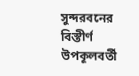সুন্দরবনের বিস্তীর্ণ উপকূলবর্তী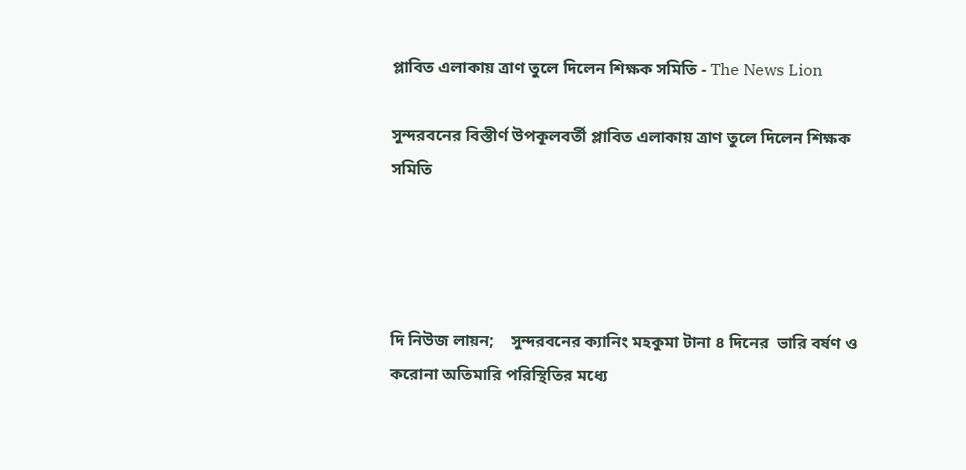প্লাবিত এলাকায় ত্রাণ তুলে দিলেন শিক্ষক সমিতি - The News Lion

সুন্দরবনের বিস্তীর্ণ উপকূলবর্তী প্লাবিত এলাকায় ত্রাণ তুলে দিলেন শিক্ষক সমিতি




দি নিউজ লায়ন;    সুন্দরবনের ক্যানিং মহকুমা টানা ৪ দিনের  ভারি বর্ষণ ও করোনা অতিমারি পরিস্থিতির মধ্যে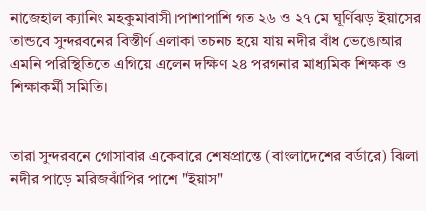নাজেহাল ক্যানিং মহকুমাবাসী।পাশাপাশি গত ২৬ ও ২৭ মে ঘূর্ণিঝড় ইয়াসের তান্ডবে সুন্দরবনের বিস্তীর্ণ এলাকা তচনচ হয়ে যায় নদীর বাঁধ ভেঙে।আর এমনি পরিস্থিতিতে এগিয়ে এলেন দক্ষিণ ২৪ পরগনার মাধ্যমিক শিক্ষক ও শিক্ষাকর্মী সমিতি।


তারা সুন্দরবনে গোসাবার একেবারে শেষপ্রান্তে (বাংলাদেশের বর্ডারে) ঝিলা নদীর পাড়ে মরিজঝাঁপির পাশে "ইয়াস"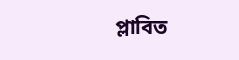প্লাবিত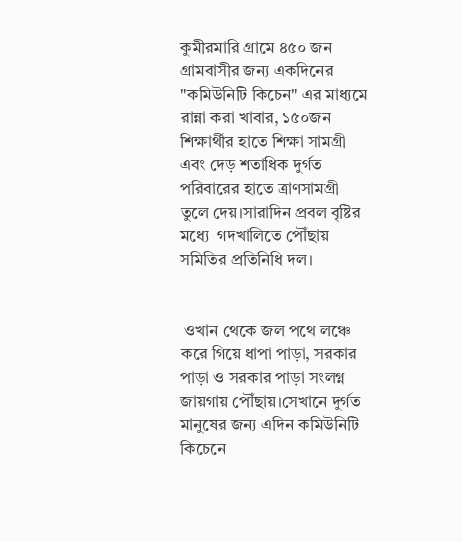কুমীরমারি গ্রামে ৪৫০ জন গ্রামবাসীর জন্য একদিনের "কমিউনিটি কিচেন" এর মাধ্যমে রান্না করা খাবার, ১৫০জন শিক্ষার্থীর হাতে শিক্ষা সামগ্রী এবং দেড় শতাধিক দুর্গত পরিবারের হাতে ত্রাণসামগ্রী তুলে দেয়।সারাদিন প্রবল বৃষ্টির মধ্যে  গদখালিতে পৌঁছায় সমিতির প্রতিনিধি দল।


 ওখান থেকে জল পথে লঞ্চে করে গিয়ে ধাপা পাড়া, সরকার পাড়া ও সরকার পাড়া সংলগ্ন জায়গায় পৌঁছায়।সেখানে দুর্গত মানুষের জন্য এদিন কমিউনিটি কিচেনে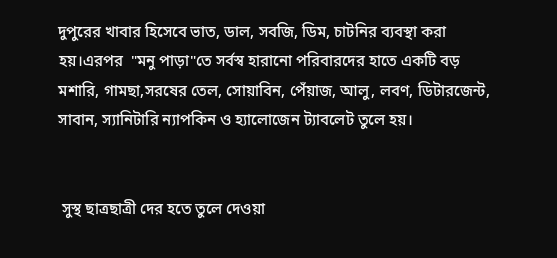দুপুরের খাবার হিসেবে ভাত, ডাল, সবজি, ডিম, চাটনির ব্যবস্থা করা হয়।এরপর  "মনু পাড়া"তে সর্বস্ব হারানো পরিবারদের হাতে একটি বড় মশারি, গামছা,সরষের তেল, সোয়াবিন, পেঁয়াজ, আলু, লবণ, ডিটারজেন্ট, সাবান, স্যানিটারি ন্যাপকিন ও হ্যালোজেন ট্যাবলেট তুলে হয়।


 সুস্থ ছাত্রছাত্রী দের হতে তুলে দেওয়া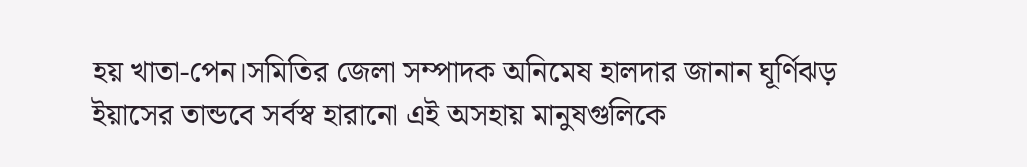হয় খাতা-পেন।সমিতির জেলা সম্পাদক অনিমেষ হালদার জানান ঘূর্ণিঝড় ইয়াসের তান্ডবে সর্বস্ব হারানো এই অসহায় মানুষগুলিকে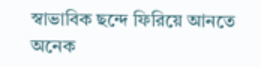স্বাভাবিক ছন্দে ফিরিয়ে আনতে অনেক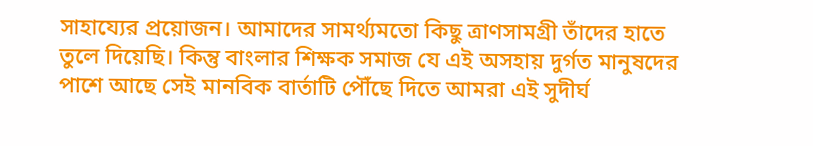সাহায্যের প্রয়োজন। আমাদের সামর্থ্যমতো কিছু ত্রাণসামগ্রী তাঁদের হাতে তুলে দিয়েছি। কিন্তু বাংলার শিক্ষক সমাজ যে এই অসহায় দুর্গত মানুষদের পাশে আছে সেই মানবিক বার্তাটি পৌঁছে দিতে আমরা এই সুদীর্ঘ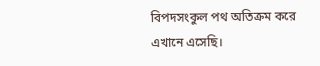বিপদসংকুল পথ অতিক্রম করে এখানে এসেছি।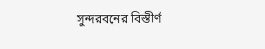সুন্দরবনের বিস্তীর্ণ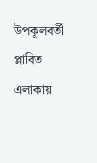উপকূলবর্তী প্লাবিত এলাকায়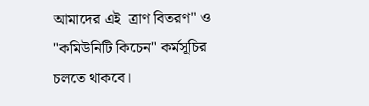আমাদের এই  ত্রাণ বিতরণ" ও "কমিউনিটি কিচেন" কর্মসূচির চলতে থাকবে।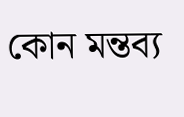কোন মন্তব্য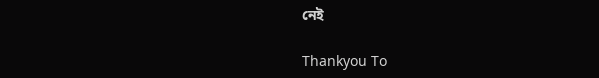নেই

Thankyou To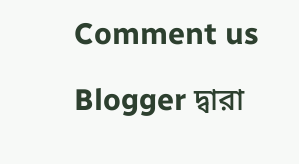Comment us

Blogger দ্বারা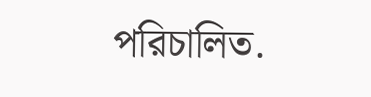পরিচালিত.